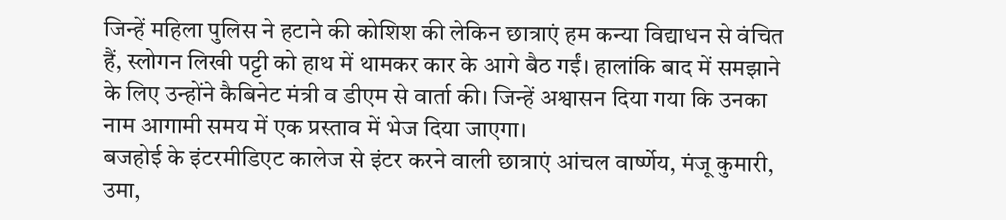जिन्हें महिला पुलिस ने हटाने की कोशिश की लेकिन छात्राएं हम कन्या विद्याधन से वंचित हैं, स्लोगन लिखी पट्टी को हाथ में थामकर कार के आगे बैठ गईं। हालांकि बाद में समझाने के लिए उन्होंने कैबिनेट मंत्री व डीएम से वार्ता की। जिन्हें अश्वासन दिया गया कि उनका नाम आगामी समय में एक प्रस्ताव में भेज दिया जाएगा।
बजहोई के इंटरमीडिएट कालेज से इंटर करने वाली छात्राएं आंचल वार्ष्णेय, मंजू कुमारी, उमा,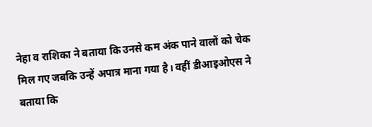नेहा व राशिका ने बताया कि उनसे कम अंक पाने वालों को चेक मिल गए जबकि उन्हें अपात्र माना गया है। वहीं डीआइओएस ने बताया कि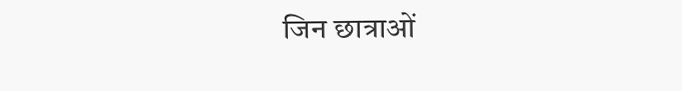जिन छात्राओं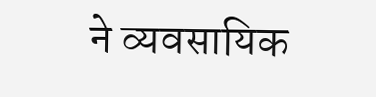ने व्यवसायिक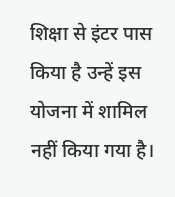शिक्षा से इंटर पास किया है उन्हें इस योजना में शामिल नहीं किया गया है।